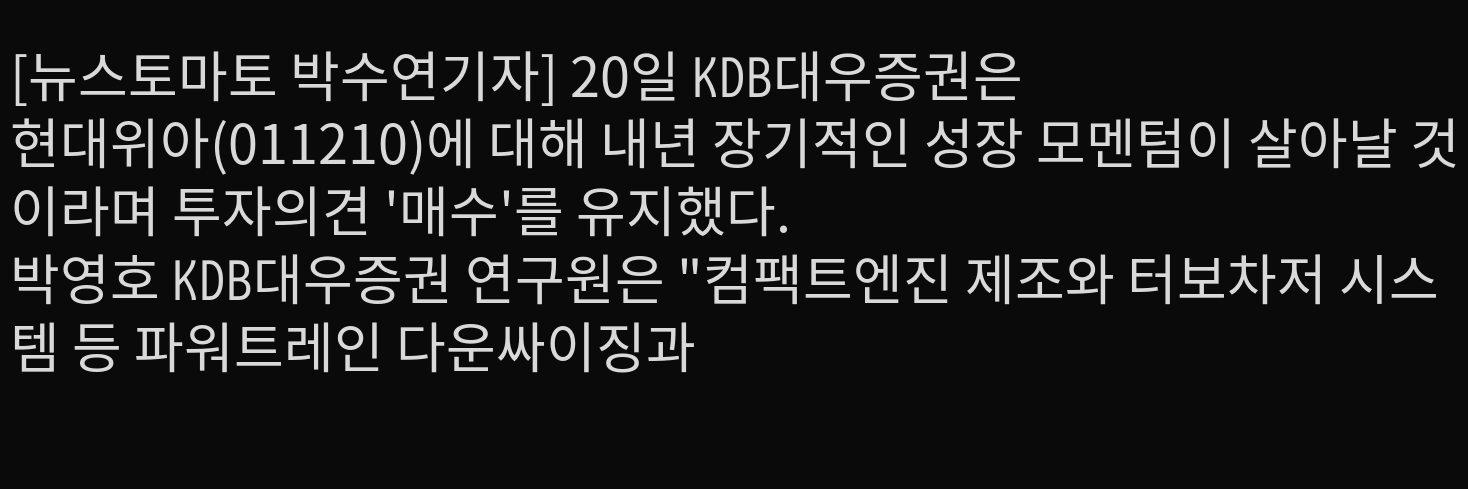[뉴스토마토 박수연기자] 20일 KDB대우증권은
현대위아(011210)에 대해 내년 장기적인 성장 모멘텀이 살아날 것이라며 투자의견 '매수'를 유지했다.
박영호 KDB대우증권 연구원은 "컴팩트엔진 제조와 터보차저 시스템 등 파워트레인 다운싸이징과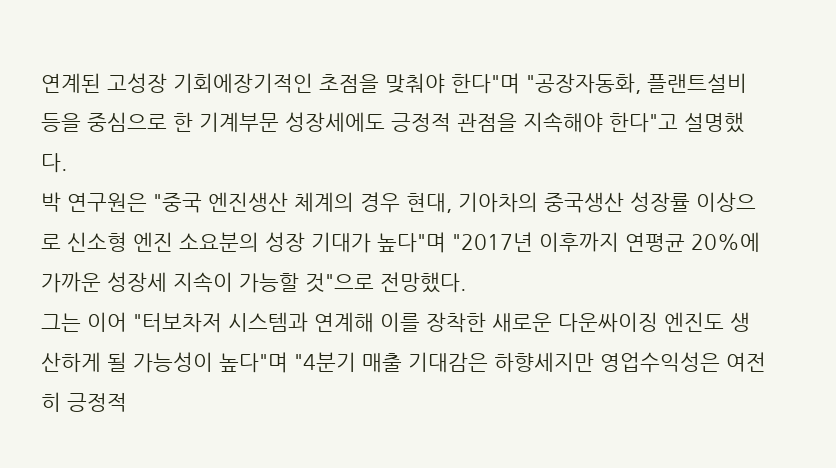연계된 고성장 기회에장기적인 초점을 맞춰야 한다"며 "공장자동화, 플랜트설비 등을 중심으로 한 기계부문 성장세에도 긍정적 관점을 지속해야 한다"고 설명했다.
박 연구원은 "중국 엔진생산 체계의 경우 현대, 기아차의 중국생산 성장률 이상으로 신소형 엔진 소요분의 성장 기대가 높다"며 "2017년 이후까지 연평균 20%에 가까운 성장세 지속이 가능할 것"으로 전망했다.
그는 이어 "터보차저 시스템과 연계해 이를 장착한 새로운 다운싸이징 엔진도 생산하게 될 가능성이 높다"며 "4분기 매출 기대감은 하향세지만 영업수익성은 여전히 긍정적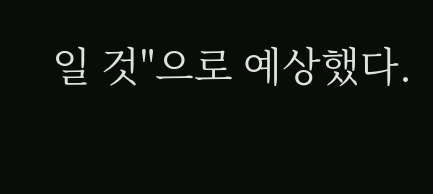일 것"으로 예상했다.